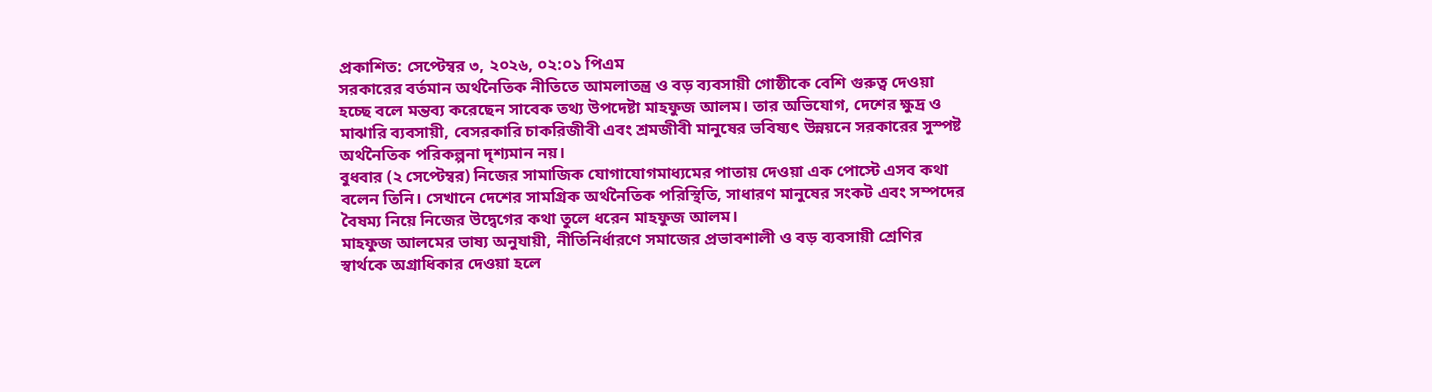প্রকাশিত: সেপ্টেম্বর ৩, ২০২৬, ০২:০১ পিএম
সরকারের বর্তমান অর্থনৈতিক নীতিতে আমলাতন্ত্র ও বড় ব্যবসায়ী গোষ্ঠীকে বেশি গুরুত্ব দেওয়া হচ্ছে বলে মন্তব্য করেছেন সাবেক তথ্য উপদেষ্টা মাহফুজ আলম। তার অভিযোগ, দেশের ক্ষুদ্র ও মাঝারি ব্যবসায়ী, বেসরকারি চাকরিজীবী এবং শ্রমজীবী মানুষের ভবিষ্যৎ উন্নয়নে সরকারের সুস্পষ্ট অর্থনৈতিক পরিকল্পনা দৃশ্যমান নয়।
বুধবার (২ সেপ্টেম্বর) নিজের সামাজিক যোগাযোগমাধ্যমের পাতায় দেওয়া এক পোস্টে এসব কথা বলেন তিনি। সেখানে দেশের সামগ্রিক অর্থনৈতিক পরিস্থিতি, সাধারণ মানুষের সংকট এবং সম্পদের বৈষম্য নিয়ে নিজের উদ্বেগের কথা তুলে ধরেন মাহফুজ আলম।
মাহফুজ আলমের ভাষ্য অনুযায়ী, নীতিনির্ধারণে সমাজের প্রভাবশালী ও বড় ব্যবসায়ী শ্রেণির স্বার্থকে অগ্রাধিকার দেওয়া হলে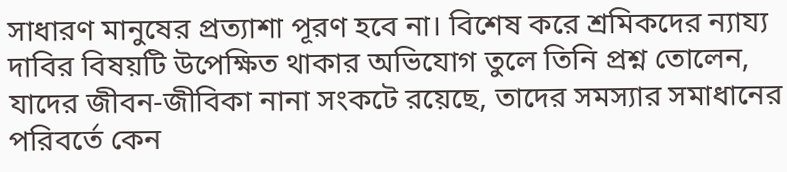সাধারণ মানুষের প্রত্যাশা পূরণ হবে না। বিশেষ করে শ্রমিকদের ন্যায্য দাবির বিষয়টি উপেক্ষিত থাকার অভিযোগ তুলে তিনি প্রশ্ন তোলেন, যাদের জীবন-জীবিকা নানা সংকটে রয়েছে, তাদের সমস্যার সমাধানের পরিবর্তে কেন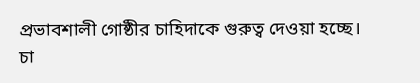প্রভাবশালী গোষ্ঠীর চাহিদাকে গুরুত্ব দেওয়া হচ্ছে।
চা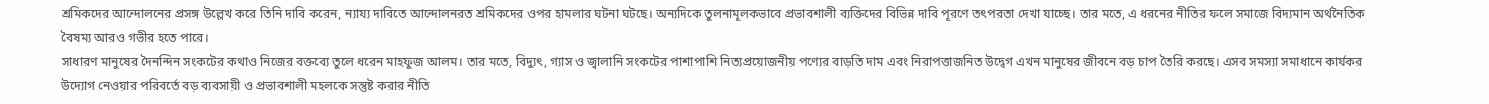শ্রমিকদের আন্দোলনের প্রসঙ্গ উল্লেখ করে তিনি দাবি করেন, ন্যায্য দাবিতে আন্দোলনরত শ্রমিকদের ওপর হামলার ঘটনা ঘটছে। অন্যদিকে তুলনামূলকভাবে প্রভাবশালী ব্যক্তিদের বিভিন্ন দাবি পূরণে তৎপরতা দেখা যাচ্ছে। তার মতে, এ ধরনের নীতির ফলে সমাজে বিদ্যমান অর্থনৈতিক বৈষম্য আরও গভীর হতে পারে।
সাধারণ মানুষের দৈনন্দিন সংকটের কথাও নিজের বক্তব্যে তুলে ধরেন মাহফুজ আলম। তার মতে, বিদ্যুৎ, গ্যাস ও জ্বালানি সংকটের পাশাপাশি নিত্যপ্রয়োজনীয় পণ্যের বাড়তি দাম এবং নিরাপত্তাজনিত উদ্বেগ এখন মানুষের জীবনে বড় চাপ তৈরি করছে। এসব সমস্যা সমাধানে কার্যকর উদ্যোগ নেওয়ার পরিবর্তে বড় ব্যবসায়ী ও প্রভাবশালী মহলকে সন্তুষ্ট করার নীতি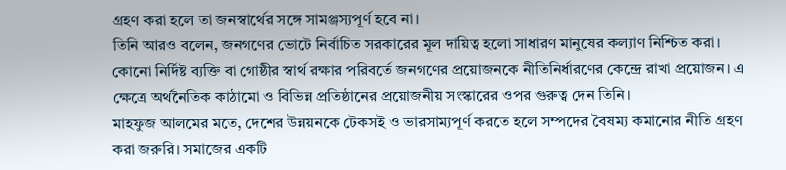গ্রহণ করা হলে তা জনস্বার্থের সঙ্গে সামঞ্জস্যপূর্ণ হবে না।
তিনি আরও বলেন, জনগণের ভোটে নির্বাচিত সরকারের মূল দায়িত্ব হলো সাধারণ মানুষের কল্যাণ নিশ্চিত করা। কোনো নির্দিষ্ট ব্যক্তি বা গোষ্ঠীর স্বার্থ রক্ষার পরিবর্তে জনগণের প্রয়োজনকে নীতিনির্ধারণের কেন্দ্রে রাখা প্রয়োজন। এ ক্ষেত্রে অর্থনৈতিক কাঠামো ও বিভিন্ন প্রতিষ্ঠানের প্রয়োজনীয় সংস্কারের ওপর গুরুত্ব দেন তিনি।
মাহফুজ আলমের মতে, দেশের উন্নয়নকে টেকসই ও ভারসাম্যপূর্ণ করতে হলে সম্পদের বৈষম্য কমানোর নীতি গ্রহণ করা জরুরি। সমাজের একটি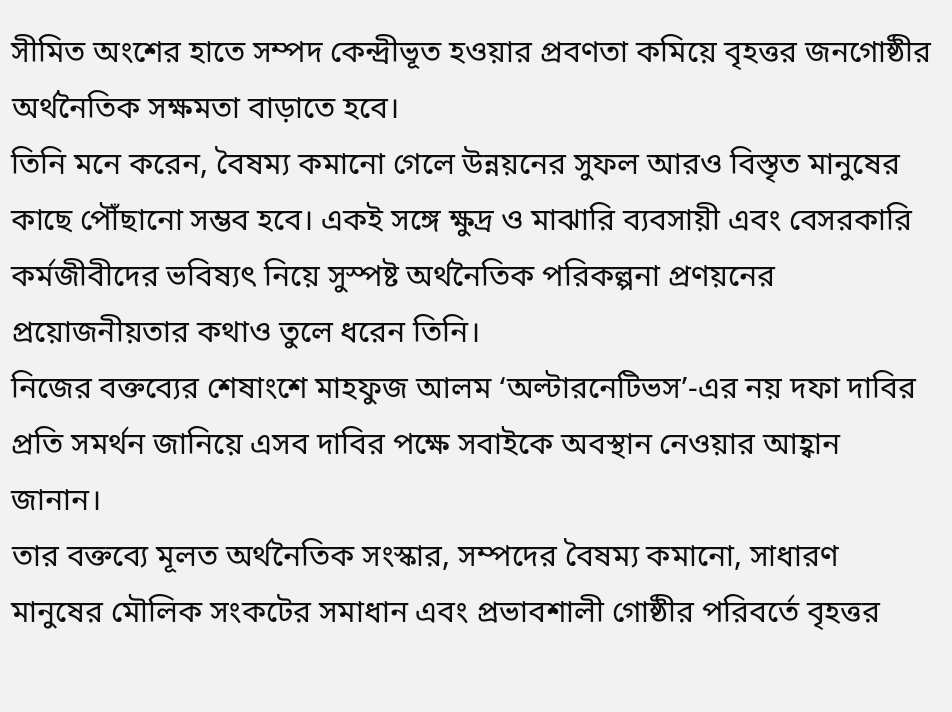সীমিত অংশের হাতে সম্পদ কেন্দ্রীভূত হওয়ার প্রবণতা কমিয়ে বৃহত্তর জনগোষ্ঠীর অর্থনৈতিক সক্ষমতা বাড়াতে হবে।
তিনি মনে করেন, বৈষম্য কমানো গেলে উন্নয়নের সুফল আরও বিস্তৃত মানুষের কাছে পৌঁছানো সম্ভব হবে। একই সঙ্গে ক্ষুদ্র ও মাঝারি ব্যবসায়ী এবং বেসরকারি কর্মজীবীদের ভবিষ্যৎ নিয়ে সুস্পষ্ট অর্থনৈতিক পরিকল্পনা প্রণয়নের প্রয়োজনীয়তার কথাও তুলে ধরেন তিনি।
নিজের বক্তব্যের শেষাংশে মাহফুজ আলম ‘অল্টারনেটিভস’-এর নয় দফা দাবির প্রতি সমর্থন জানিয়ে এসব দাবির পক্ষে সবাইকে অবস্থান নেওয়ার আহ্বান জানান।
তার বক্তব্যে মূলত অর্থনৈতিক সংস্কার, সম্পদের বৈষম্য কমানো, সাধারণ মানুষের মৌলিক সংকটের সমাধান এবং প্রভাবশালী গোষ্ঠীর পরিবর্তে বৃহত্তর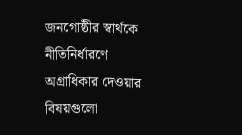জনগোষ্ঠীর স্বার্থকে নীতিনির্ধারণে অগ্রাধিকার দেওয়ার বিষয়গুলো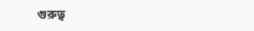গুরুত্ব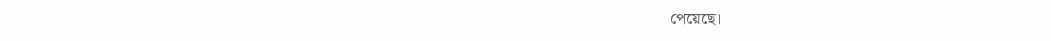পেয়েছে।